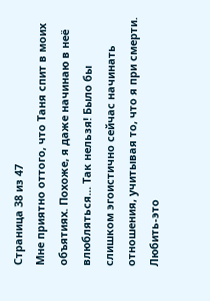Страница 38 из 47
Мне приятно оттого, что Таня спит в моих объятиях. Похоже, я даже начинаю в неё влюбляться... Так нельзя! Было бы слишком эгоистично сейчас начинать отношения, учитывая то, что я при смерти. Любить-это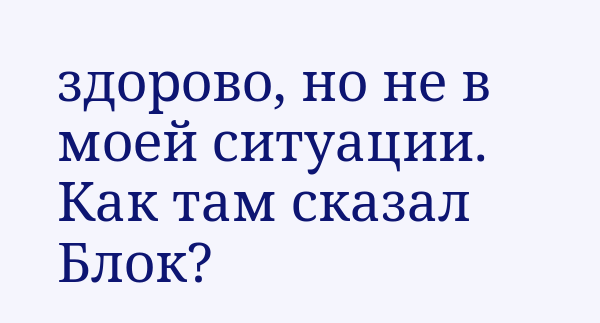здорово, но не в моей ситуации. Как там сказал Блок?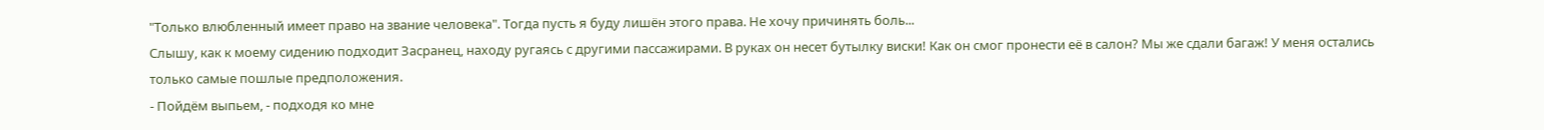"Только влюбленный имеет право на звание человека". Тогда пусть я буду лишён этого права. Не хочу причинять боль...
Слышу, как к моему сидению подходит Засранец, находу ругаясь с другими пассажирами. В руках он несет бутылку виски! Как он смог пронести её в салон? Мы же сдали багаж! У меня остались только самые пошлые предположения.
- Пойдём выпьем, - подходя ко мне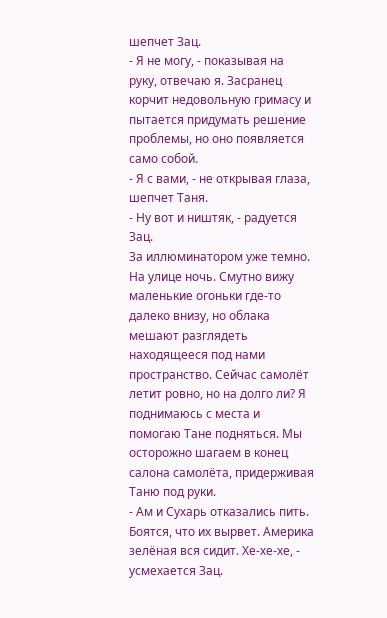шепчет Зац.
- Я не могу, - показывая на руку, отвечаю я. Засранец корчит недовольную гримасу и пытается придумать решение проблемы, но оно появляется само собой.
- Я с вами, - не открывая глаза, шепчет Таня.
- Ну вот и ништяк, - радуется Зац.
За иллюминатором уже темно. На улице ночь. Смутно вижу маленькие огоньки где-то далеко внизу, но облака мешают разглядеть находящееся под нами пространство. Сейчас самолёт летит ровно, но на долго ли? Я поднимаюсь с места и помогаю Тане подняться. Мы осторожно шагаем в конец салона самолёта, придерживая Таню под руки.
- Ам и Сухарь отказались пить. Боятся, что их вырвет. Америка зелёная вся сидит. Хе-хе-хе, - усмехается Зац.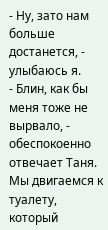- Ну, зато нам больше достанется, - улыбаюсь я.
- Блин, как бы меня тоже не вырвало, - обеспокоенно отвечает Таня.
Мы двигаемся к туалету, который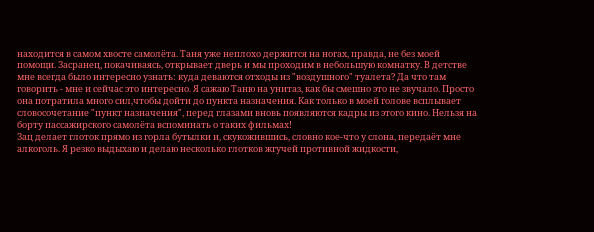находится в самом хвосте самолёта. Таня уже неплохо держится на ногах, правда, не без моей помощи. Засранец, покачиваясь, открывает дверь и мы проходим в небольшую комнатку. В детстве мне всегда было интересно узнать: куда деваются отходы из "воздушного" туалета? Да что там говорить - мне и сейчас это интересно. Я сажаю Таню на унитаз, как бы смешно это не звучало. Просто она потратила много сил,чтобы дойти до пункта назначения. Как только в моей голове всплывает словосочетание "пункт назначения", перед глазами вновь появляются кадры из этого кино. Нельзя на борту пассажирского самолёта вспоминать о таких фильмах!
Зац делает глоток прямо из горла бутылки и, скукожившись, словно кое-что у слона, передаёт мне алкоголь. Я резко выдыхаю и делаю несколько глотков жгучей противной жидкости,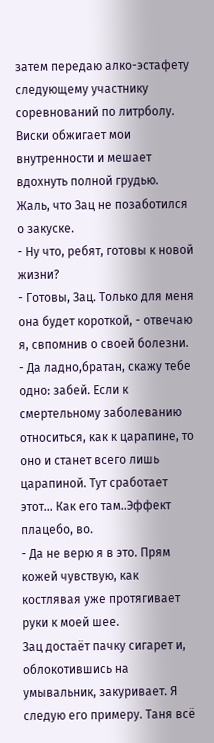затем передаю алко-эстафету следующему участнику соревнований по литрболу.
Виски обжигает мои внутренности и мешает вдохнуть полной грудью. Жаль, что Зац не позаботился о закуске.
- Ну что, ребят, готовы к новой жизни?
- Готовы, Зац. Только для меня она будет короткой, - отвечаю я, свпомнив о своей болезни.
- Да ладно,братан, скажу тебе одно: забей. Если к смертельному заболеванию относиться, как к царапине, то оно и станет всего лишь царапиной. Тут сработает этот... Как его там..Эффект плацебо, во.
- Да не верю я в это. Прям кожей чувствую, как костлявая уже протягивает руки к моей шее.
Зац достаёт пачку сигарет и, облокотившись на умывальник, закуривает. Я следую его примеру. Таня всё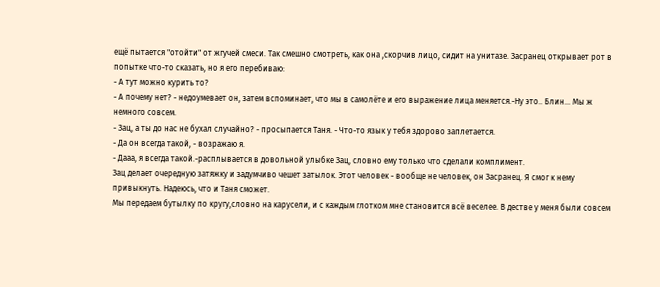ещё пытается "отойти" от жгучей смеси. Так смешно смотреть, как она ,скорчив лицо, сидит на унитазе. Засранец открывает рот в попытке что-то сказать, но я его перебиваю:
- А тут можно курить то?
- А почему нет? - недоумевает он, затем вспоминает, что мы в самолёте и его выражение лица меняется.-Ну это.. Блин... Мы ж немного совсем.
- Зац, а ты до нас не бухал случайно? - просыпается Таня. - Что-то язык у тебя здорово заплетается.
- Да он всегда такой, - возражаю я.
- Дааа, я всегда такой.-расплывается в довольной улыбке Зац, словно ему только что сделали комплимент.
Зац делает очередную затяжку и задумчиво чешет затылок. Этот человек - вообще не человек, он Засранец. Я смог к нему привыкнуть. Надеюсь, что и Таня сможет.
Мы передаем бутылку по кругу,словно на карусели, и с каждым глотком мне становится всё веселее. В дестве у меня были совсем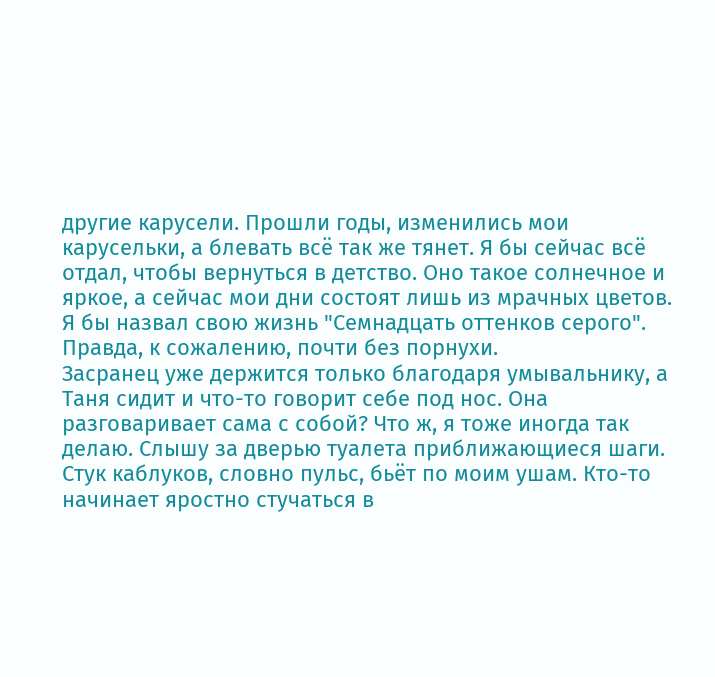другие карусели. Прошли годы, изменились мои карусельки, а блевать всё так же тянет. Я бы сейчас всё отдал, чтобы вернуться в детство. Оно такое солнечное и яркое, а сейчас мои дни состоят лишь из мрачных цветов. Я бы назвал свою жизнь "Семнадцать оттенков серого". Правда, к сожалению, почти без порнухи.
Засранец уже держится только благодаря умывальнику, а Таня сидит и что-то говорит себе под нос. Она разговаривает сама с собой? Что ж, я тоже иногда так делаю. Слышу за дверью туалета приближающиеся шаги. Стук каблуков, словно пульс, бьёт по моим ушам. Кто-то начинает яростно стучаться в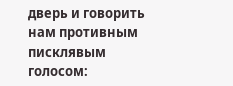дверь и говорить нам противным писклявым голосом: